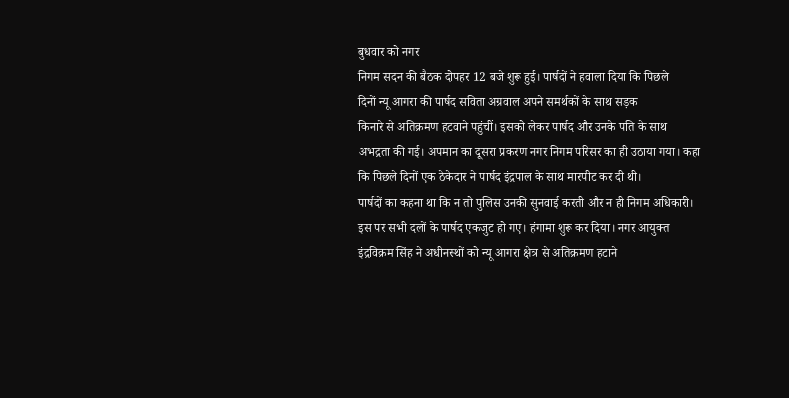बुधवार को नगर
निगम सदन की बैठक दोपहर 12 बजे शुरू हुई। पार्षदों ने हवाला दिया कि पिछले
दिनों न्यू आगरा की पार्षद सविता अग्रवाल अपने समर्थकों के साथ सड़क
किनारे से अतिक्रमण हटवाने पहुंचीं। इसको लेकर पार्षद और उनके पति के साथ
अभद्रता की गई। अपमान का दूसरा प्रकरण नगर निगम परिसर का ही उठाया गया। कहा
कि पिछले दिनों एक ठेकेदार ने पार्षद इंद्रपाल के साथ मारपीट कर दी थी।
पार्षदों का कहना था कि न तो पुलिस उनकी सुनवाई करती और न ही निगम अधिकारी।
इस पर सभी दलों के पार्षद एकजुट हो गए। हंगामा शुरू कर दिया। नगर आयुक्त
इंद्रविक्रम सिंह ने अधीनस्थों को न्यू आगरा क्षेत्र से अतिक्रमण हटाने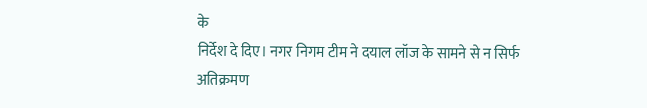के
निर्देश दे दिए। नगर निगम टीम ने दयाल लॉज के सामने से न सिर्फ अतिक्रमण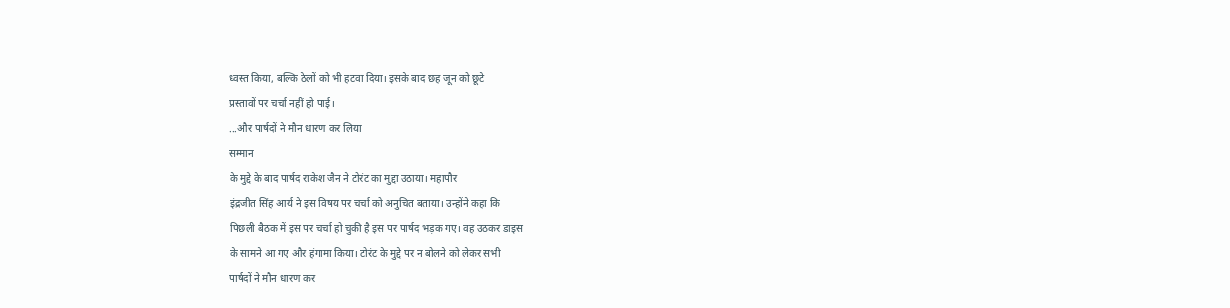ध्वस्त किया, बल्कि ठेलों को भी हटवा दिया। इसके बाद छह जून को छूटे
प्रस्तावों पर चर्चा नहीं हो पाई।
...और पार्षदों ने मौन धारण कर लिया
सम्मान
के मुद्दे के बाद पार्षद राकेश जैन ने टोरंट का मुद्दा उठाया। महापौर
इंद्रजीत सिंह आर्य ने इस विषय पर चर्चा को अनुचित बताया। उन्होंने कहा कि
पिछली बैठक में इस पर चर्चा हो चुकी है इस पर पार्षद भड़क गए। वह उठकर डाइस
के सामने आ गए और हंगामा किया। टोरंट के मुद्दे पर न बोलने को लेकर सभी
पार्षदों ने मौन धारण कर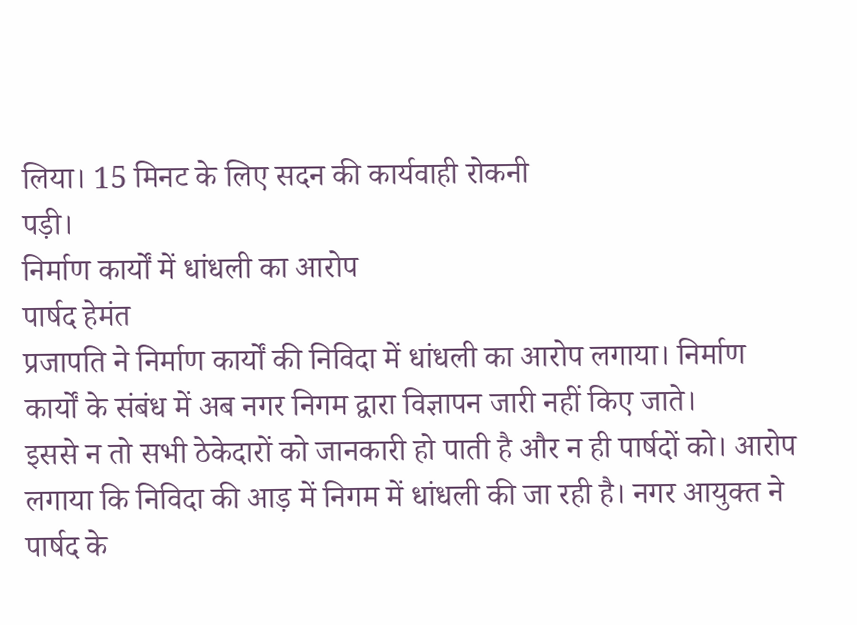लिया। 15 मिनट के लिए सदन की कार्यवाही रोकनी
पड़ी।
निर्माण कार्यों में धांधली का आरोप
पार्षद हेमंत
प्रजापति ने निर्माण कार्यों की निविदा में धांधली का आरोप लगाया। निर्माण
कार्यों के संबंध में अब नगर निगम द्वारा विज्ञापन जारी नहीं किए जाते।
इससे न तो सभी ठेकेदारों को जानकारी हो पाती है और न ही पार्षदों को। आरोप
लगाया कि निविदा की आड़ में निगम में धांधली की जा रही है। नगर आयुक्त ने
पार्षद के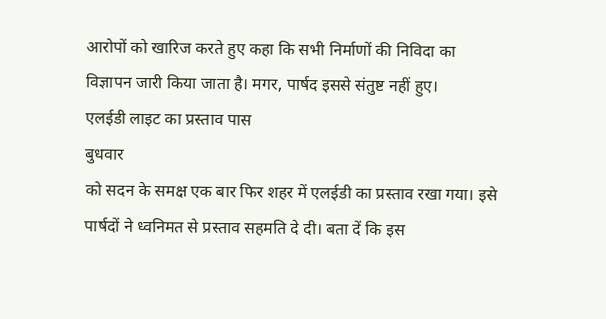आरोपों को खारिज करते हुए कहा कि सभी निर्माणों की निविदा का
विज्ञापन जारी किया जाता है। मगर, पार्षद इससे संतुष्ट नहीं हुए।
एलईडी लाइट का प्रस्ताव पास
बुधवार
को सदन के समक्ष एक बार फिर शहर में एलईडी का प्रस्ताव रखा गया। इसे
पार्षदों ने ध्वनिमत से प्रस्ताव सहमति दे दी। बता दें कि इस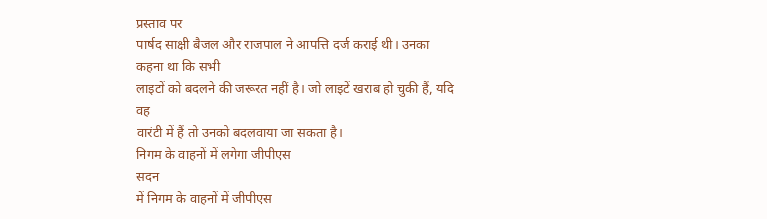प्रस्ताव पर
पार्षद साक्षी बैजल और राजपाल ने आपत्ति दर्ज कराई थी। उनका कहना था कि सभी
लाइटों को बदलने की जरूरत नहीं है। जो लाइटें खराब हो चुकी हैं, यदि वह
वारंटी में हैं तो उनको बदलवाया जा सकता है।
निगम के वाहनों में लगेगा जीपीएस
सदन
में निगम के वाहनों में जीपीएस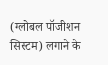(ग्लोबल पॉजीशन सिस्टम) लगाने के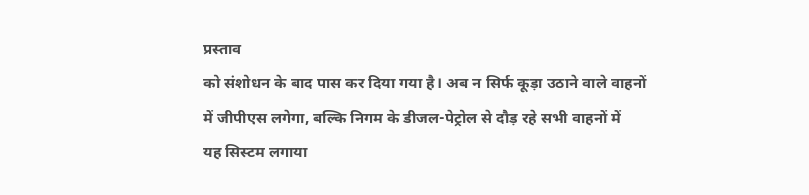प्रस्ताव
को संशोधन के बाद पास कर दिया गया है। अब न सिर्फ कूड़ा उठाने वाले वाहनों
में जीपीएस लगेगा, बल्कि निगम के डीजल-पेट्रोल से दौड़ रहे सभी वाहनों में
यह सिस्टम लगाया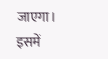जाएगा। इसमें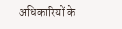अधिकारियों के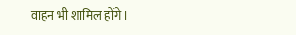वाहन भी शामिल होंगे।